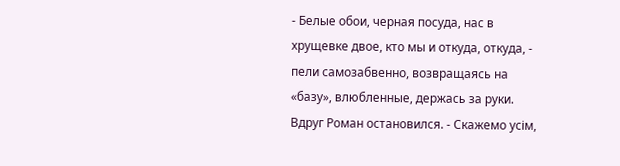- Белые обои, черная посуда, нас в хрущевке двое, кто мы и откуда, откуда, - пели самозабвенно, возвращаясь на «базу», влюбленные, держась за руки. Вдруг Роман остановился. - Скажемо усім,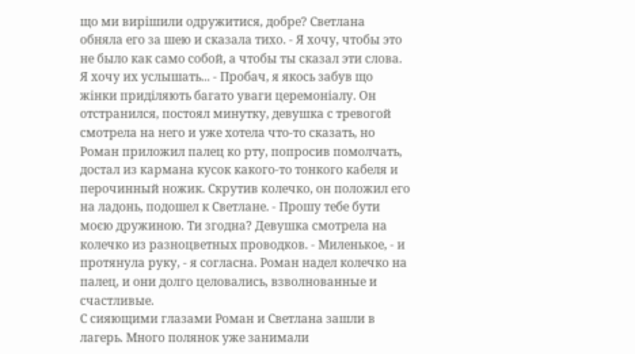що ми вирішили одружитися, добре? Светлана обняла его за шею и сказала тихо. - Я хочу, чтобы это не было как само собой, а чтобы ты сказал эти слова. Я хочу их услышать... - Пробач, я якось забув що жінки приділяють багато уваги церемоніалу. Он отстранился, постоял минутку, девушка с тревогой смотрела на него и уже хотела что-то сказать, но Роман приложил палец ко рту, попросив помолчать, достал из кармана кусок какого-то тонкого кабеля и перочинный ножик. Скрутив колечко, он положил его на ладонь, подошел к Светлане. - Прошу тебе бути моєю дружиною. Ти згодна? Девушка смотрела на колечко из разноцветных проводков. - Миленькое, - и протянула руку, - я согласна. Роман надел колечко на палец, и они долго целовались, взволнованные и счастливые.
С сияющими глазами Роман и Светлана зашли в лагерь. Много полянок уже занимали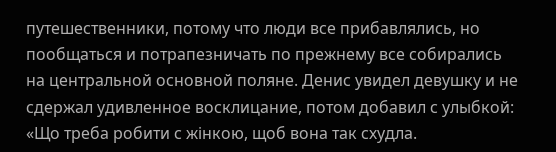путешественники, потому что люди все прибавлялись, но пообщаться и потрапезничать по прежнему все собирались на центральной основной поляне. Денис увидел девушку и не сдержал удивленное восклицание, потом добавил с улыбкой: «Що треба робити с жінкою, щоб вона так схудла.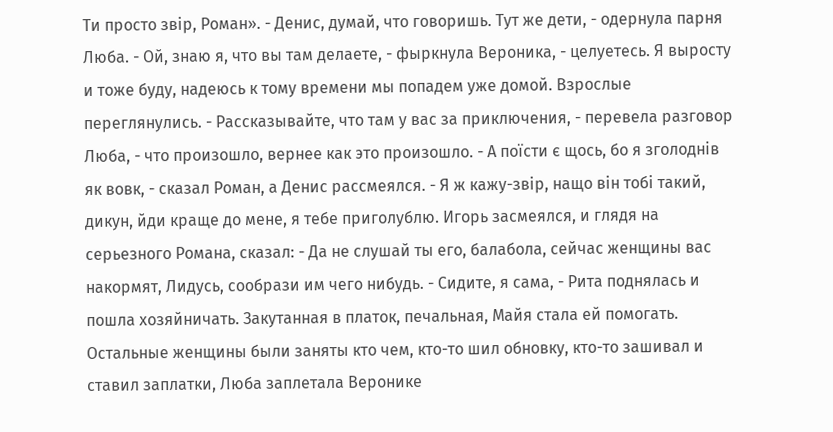Ти просто звір, Роман». - Денис, думай, что говоришь. Тут же дети, - одернула парня Люба. - Ой, знаю я, что вы там делаете, - фыркнула Вероника, - целуетесь. Я выросту и тоже буду, надеюсь к тому времени мы попадем уже домой. Взрослые переглянулись. - Рассказывайте, что там у вас за приключения, - перевела разговор Люба, - что произошло, вернее как это произошло. - А поїсти є щось, бо я зголоднів як вовк, - сказал Роман, а Денис рассмеялся. - Я ж кажу-звір, нащо він тобі такий, дикун, йди краще до мене, я тебе приголублю. Игорь засмеялся, и глядя на серьезного Романа, сказал: - Да не слушай ты его, балабола, сейчас женщины вас накормят, Лидусь, сообрази им чего нибудь. - Сидите, я сама, - Рита поднялась и пошла хозяйничать. Закутанная в платок, печальная, Майя стала ей помогать. Остальные женщины были заняты кто чем, кто-то шил обновку, кто-то зашивал и ставил заплатки, Люба заплетала Веронике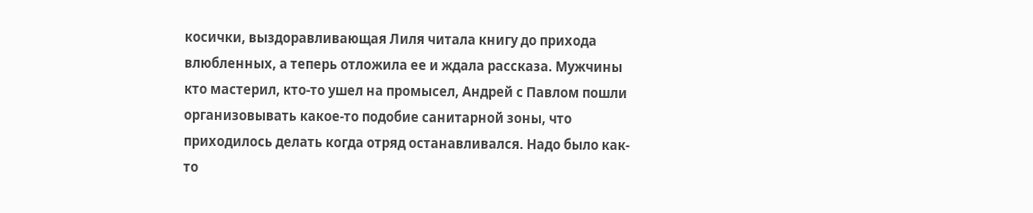косички, выздоравливающая Лиля читала книгу до прихода влюбленных, а теперь отложила ее и ждала рассказа. Мужчины кто мастерил, кто-то ушел на промысел, Андрей с Павлом пошли организовывать какое-то подобие санитарной зоны, что приходилось делать когда отряд останавливался. Надо было как-то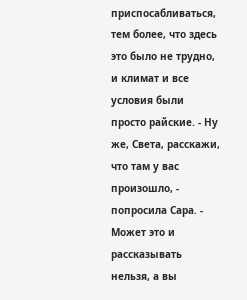приспосабливаться, тем более, что здесь это было не трудно, и климат и все условия были просто райские. - Ну же, Света, расскажи, что там у вас произошло, - попросила Сара. - Может это и рассказывать нельзя, а вы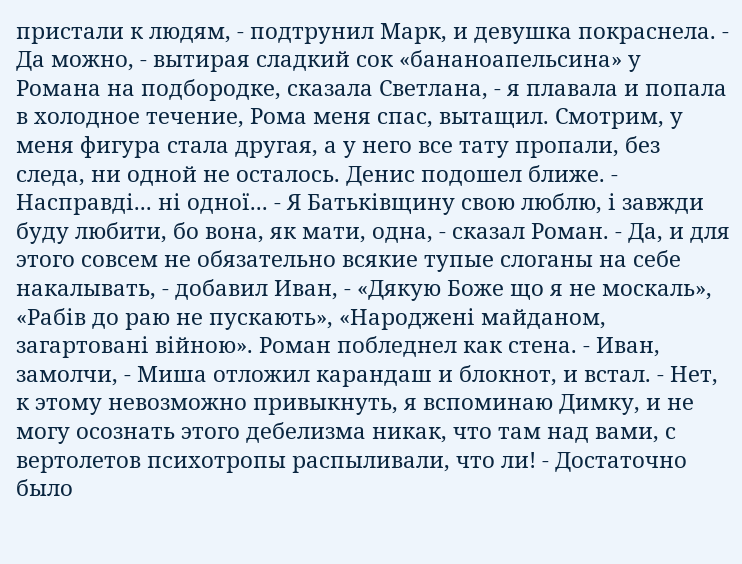пристали к людям, - подтрунил Марк, и девушка покраснела. - Да можно, - вытирая сладкий сок «бананоапельсина» у Романа на подбородке, сказала Светлана, - я плавала и попала в холодное течение, Рома меня спас, вытащил. Смотрим, у меня фигура стала другая, а у него все тату пропали, без следа, ни одной не осталось. Денис подошел ближе. - Насправді... ні одної... - Я Батьківщину свою люблю, і завжди буду любити, бо вона, як мати, одна, - сказал Роман. - Да, и для этого совсем не обязательно всякие тупые слоганы на себе накалывать, - добавил Иван, - «Дякую Боже що я не москаль», «Рабів до раю не пускають», «Народжені майданом, загартовані війною». Роман побледнел как стена. - Иван, замолчи, - Миша отложил карандаш и блокнот, и встал. - Нет, к этому невозможно привыкнуть, я вспоминаю Димку, и не могу осознать этого дебелизма никак, что там над вами, с вертолетов психотропы распыливали, что ли! - Достаточно было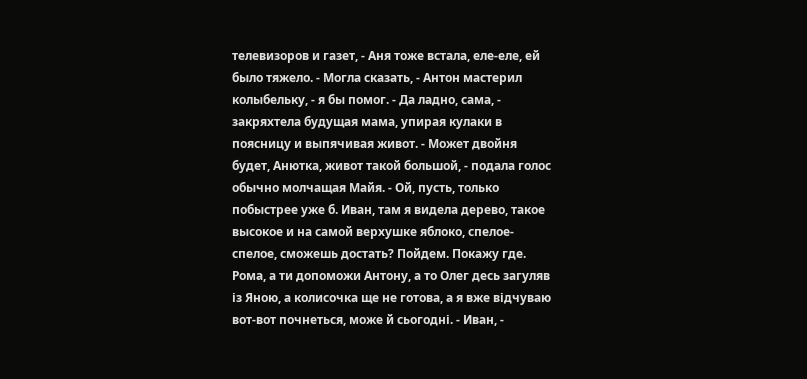телевизоров и газет, - Аня тоже встала, еле-еле, ей было тяжело. - Могла сказать, - Антон мастерил колыбельку, - я бы помог. - Да ладно, сама, - закряхтела будущая мама, упирая кулаки в поясницу и выпячивая живот. - Может двойня будет, Анютка, живот такой большой, - подала голос обычно молчащая Майя. - Ой, пусть, только побыстрее уже б. Иван, там я видела дерево, такое высокое и на самой верхушке яблоко, спелое-спелое, сможешь достать? Пойдем. Покажу где. Рома, а ти допоможи Антону, а то Олег десь загуляв із Яною, а колисочка ще не готова, а я вже відчуваю вот-вот почнеться, може й сьогодні. - Иван, -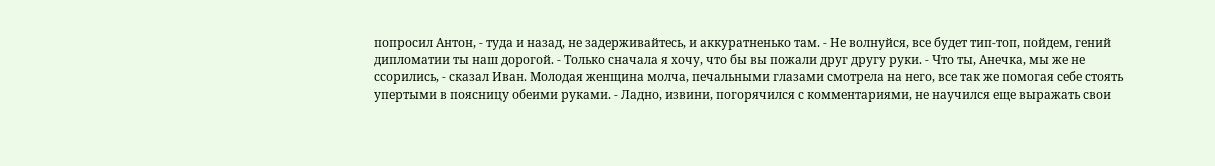попросил Антон, - туда и назад, не задерживайтесь, и аккуратненько там. - Не волнуйся, все будет тип-топ, пойдем, гений дипломатии ты наш дорогой. - Только сначала я хочу, что бы вы пожали друг другу руки. - Что ты, Анечка, мы же не ссорились, - сказал Иван. Молодая женщина молча, печальными глазами смотрела на него, все так же помогая себе стоять упертыми в поясницу обеими руками. - Ладно, извини, погорячился с комментариями, не научился еще выражать свои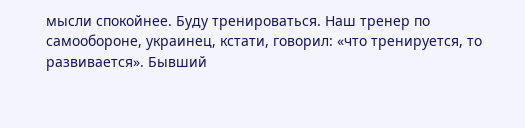мысли спокойнее. Буду тренироваться. Наш тренер по самообороне, украинец, кстати, говорил: «что тренируется, то развивается». Бывший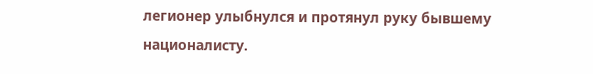легионер улыбнулся и протянул руку бывшему националисту.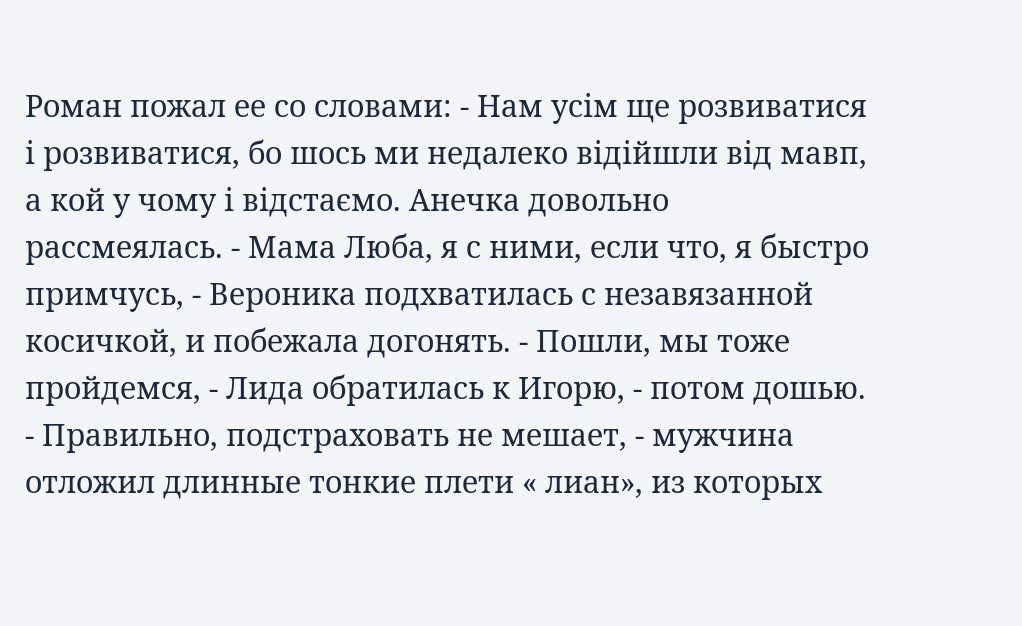Роман пожал ее со словами: - Нам усім ще розвиватися і розвиватися, бо шось ми недалеко відійшли від мавп, а кой у чому і відстаємо. Анечка довольно рассмеялась. - Мама Люба, я с ними, если что, я быстро примчусь, - Вероника подхватилась с незавязанной косичкой, и побежала догонять. - Пошли, мы тоже пройдемся, - Лида обратилась к Игорю, - потом дошью. - Правильно, подстраховать не мешает, - мужчина отложил длинные тонкие плети « лиан», из которых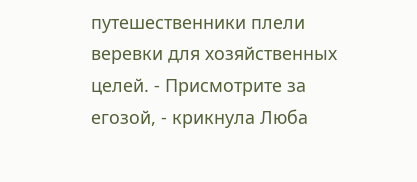путешественники плели веревки для хозяйственных целей. - Присмотрите за егозой, - крикнула Люба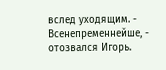вслед уходящим. - Всенепременнейше, - отозвался Игорь.